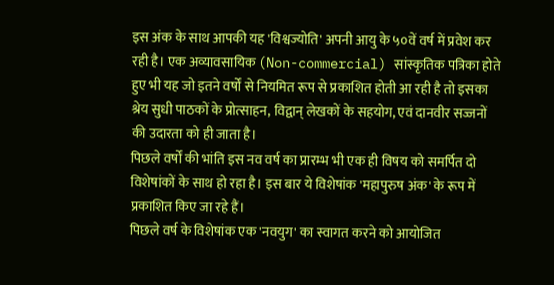इस अंक के साथ आपकी यह 'विश्वज्योति' अपनी आयु के ५०वें वर्ष में प्रवेश कर रही है। एक अव्यावसायिक (Non-commercial) सांस्कृतिक पत्रिका होते हुए भी यह जो इतने वर्षों से नियमित रूप से प्रकाशित होती आ रही है तो इसका श्रेय सुधी पाठकों के प्रोत्साहन, विद्वान् लेखकों के सहयोग, एवं दानवीर सज्जनों की उदारता को ही जाता है।
पिछले वर्षों की भांति इस नव वर्ष का प्रारम्भ भी एक ही विषय को समर्पित दो विशेषांकों के साथ हो रहा है। इस बार ये विशेषांक 'महापुरुष अंक' के रूप में प्रकाशित किए जा रहे हैं।
पिछले वर्ष के विशेषांक एक 'नवयुग' का स्वागत करने को आयोजित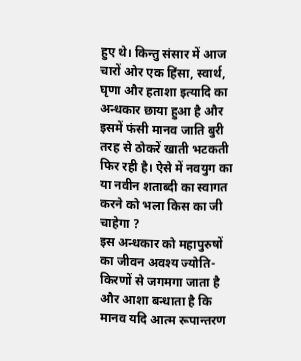हुए थे। किन्तु संसार में आज चारों ओर एक हिंसा, स्वार्थ, घृणा और हताशा इत्यादि का अन्धकार छाया हुआ है और इसमें फंसी मानव जाति बुरी तरह से ठोकरें खाती भटकती फिर रही है। ऐसे में नवयुग का या नवीन शताब्दी का स्वागत करने को भला किस का जी चाहेगा ?
इस अन्धकार को महापुरुषों का जीवन अवश्य ज्योति-किरणों से जगमगा जाता है और आशा बन्धाता है कि मानव यदि आत्म रूपान्तरण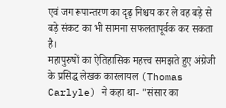एवं जग रूपान्तरण का दृढ़ निश्चय कर ले वह बड़े से बड़े संकट का भी सामना सफलतापूर्वक कर सकता है।
महापुरुषों का ऐतिहासिक महत्त्व समझते हुए अंग्रेजी के प्रसिद्ध लेखक कारलायल (Thomas Carlyle) ने कहा था- "संसार का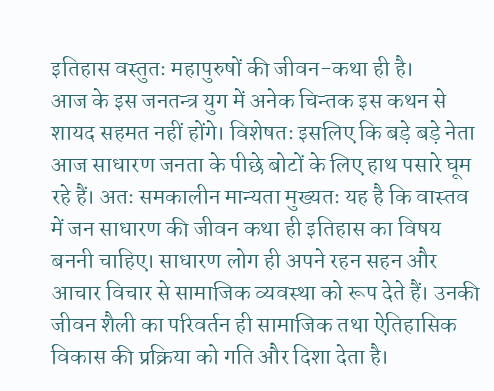इतिहास वस्तुतः महापुरुषों की जीवन-कथा ही है।
आज के इस जनतन्त्र युग में अनेक चिन्तक इस कथन से शायद सहमत नहीं होंगे। विशेषतः इसलिए कि बड़े बड़े नेता आज साधारण जनता के पीछे बोटों के लिए हाथ पसारे घूम रहे हैं। अतः समकालीन मान्यता मुख्यतः यह है कि वास्तव में जन साधारण की जीवन कथा ही इतिहास का विषय बननी चाहिए। साधारण लोग ही अपने रहन सहन और आचार विचार से सामाजिक व्यवस्था को रूप देते हैं। उनकी जीवन शैली का परिवर्तन ही सामाजिक तथा ऐतिहासिक विकास की प्रक्रिया को गति और दिशा देता है।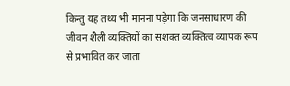किन्तु यह तथ्य भी मानना पड़ेगा कि जनसाधारण की जीवन शैली व्यक्तियों का सशक्त व्यक्तित्व व्यापक रूप से प्रभावित कर जाता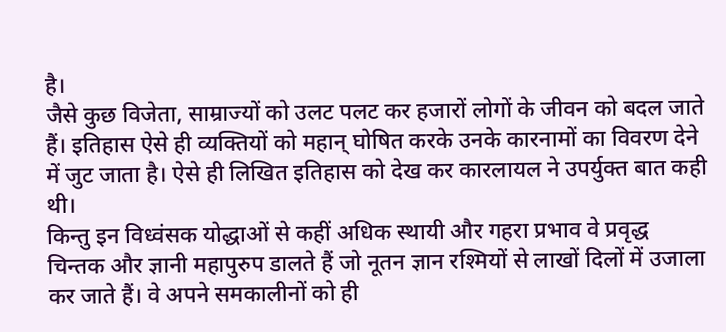है।
जैसे कुछ विजेता, साम्राज्यों को उलट पलट कर हजारों लोगों के जीवन को बदल जाते हैं। इतिहास ऐसे ही व्यक्तियों को महान् घोषित करके उनके कारनामों का विवरण देने में जुट जाता है। ऐसे ही लिखित इतिहास को देख कर कारलायल ने उपर्युक्त बात कही थी।
किन्तु इन विध्वंसक योद्धाओं से कहीं अधिक स्थायी और गहरा प्रभाव वे प्रवृद्ध चिन्तक और ज्ञानी महापुरुप डालते हैं जो नूतन ज्ञान रश्मियों से लाखों दिलों में उजाला कर जाते हैं। वे अपने समकालीनों को ही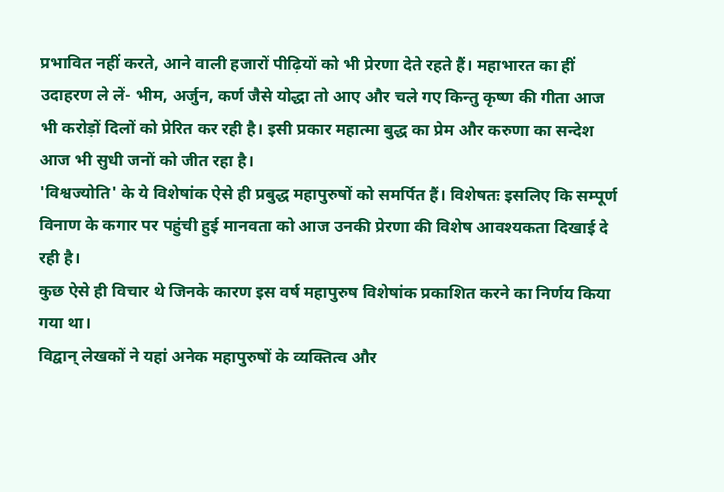प्रभावित नहीं करते, आने वाली हजारों पीढ़ियों को भी प्रेरणा देते रहते हैं। महाभारत का हीं उदाहरण ले लें- भीम, अर्जुन, कर्ण जैसे योद्धा तो आए और चले गए किन्तु कृष्ण की गीता आज भी करोड़ों दिलों को प्रेरित कर रही है। इसी प्रकार महात्मा बुद्ध का प्रेम और करुणा का सन्देश आज भी सुधी जनों को जीत रहा है।
'विश्वज्योति' के ये विशेषांक ऐसे ही प्रबुद्ध महापुरुषों को समर्पित हैं। विशेषतः इसलिए कि सम्पूर्ण विनाण के कगार पर पहुंची हुई मानवता को आज उनकी प्रेरणा की विशेष आवश्यकता दिखाई दे रही है।
कुछ ऐसे ही विचार थे जिनके कारण इस वर्ष महापुरुष विशेषांक प्रकाशित करने का निर्णय किया गया था।
विद्वान् लेखकों ने यहां अनेक महापुरुषों के व्यक्तित्व और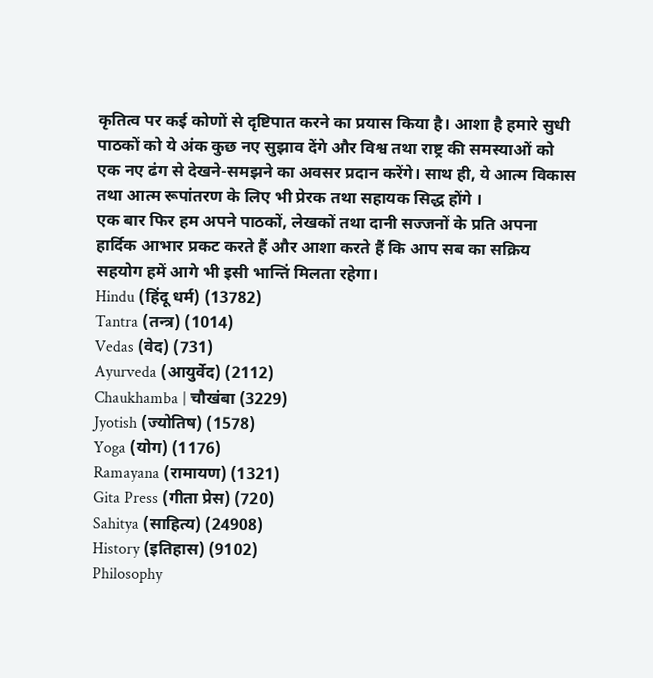कृतित्व पर कई कोणों से दृष्टिपात करने का प्रयास किया है। आशा है हमारे सुधी पाठकों को ये अंक कुछ नए सुझाव देंगे और विश्व तथा राष्ट्र की समस्याओं को एक नए ढंग से देखने-समझने का अवसर प्रदान करेंगे। साथ ही, ये आत्म विकास तथा आत्म रूपांतरण के लिए भी प्रेरक तथा सहायक सिद्ध होंगे ।
एक बार फिर हम अपने पाठकों, लेखकों तथा दानी सज्जनों के प्रति अपना हार्दिक आभार प्रकट करते हैं और आशा करते हैं कि आप सब का सक्रिय सहयोग हमें आगे भी इसी भान्तिं मिलता रहेगा।
Hindu (हिंदू धर्म) (13782)
Tantra (तन्त्र) (1014)
Vedas (वेद) (731)
Ayurveda (आयुर्वेद) (2112)
Chaukhamba | चौखंबा (3229)
Jyotish (ज्योतिष) (1578)
Yoga (योग) (1176)
Ramayana (रामायण) (1321)
Gita Press (गीता प्रेस) (720)
Sahitya (साहित्य) (24908)
History (इतिहास) (9102)
Philosophy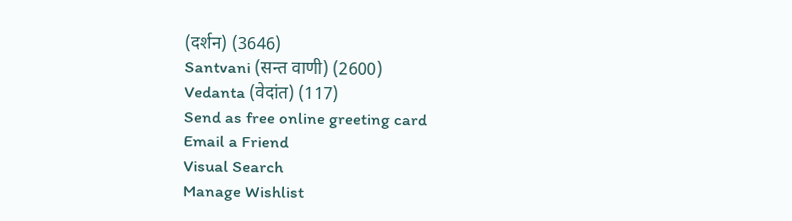(दर्शन) (3646)
Santvani (सन्त वाणी) (2600)
Vedanta (वेदांत) (117)
Send as free online greeting card
Email a Friend
Visual Search
Manage Wishlist